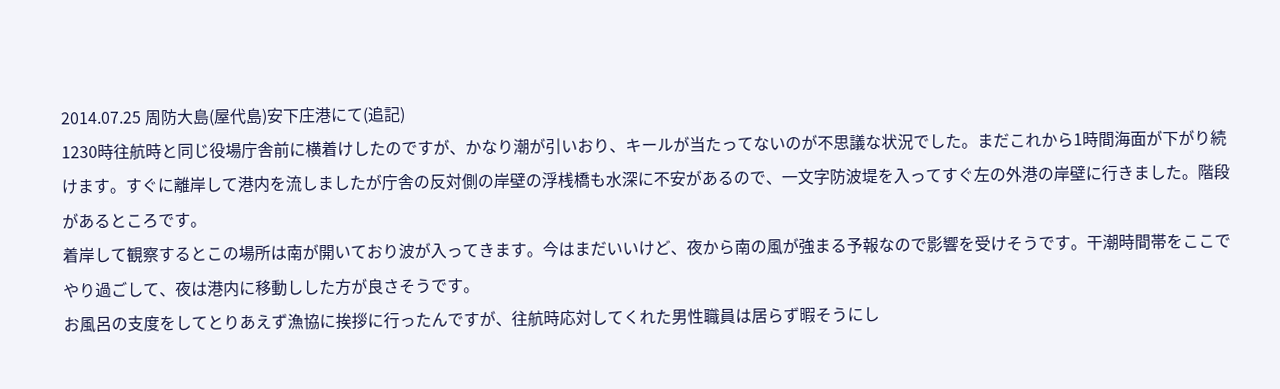2014.07.25 周防大島(屋代島)安下庄港にて(追記)
1230時往航時と同じ役場庁舎前に横着けしたのですが、かなり潮が引いおり、キールが当たってないのが不思議な状況でした。まだこれから1時間海面が下がり続けます。すぐに離岸して港内を流しましたが庁舎の反対側の岸壁の浮桟橋も水深に不安があるので、一文字防波堤を入ってすぐ左の外港の岸壁に行きました。階段があるところです。
着岸して観察するとこの場所は南が開いており波が入ってきます。今はまだいいけど、夜から南の風が強まる予報なので影響を受けそうです。干潮時間帯をここでやり過ごして、夜は港内に移動しした方が良さそうです。
お風呂の支度をしてとりあえず漁協に挨拶に行ったんですが、往航時応対してくれた男性職員は居らず暇そうにし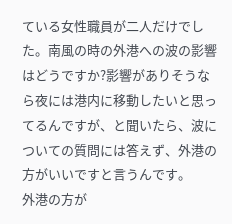ている女性職員が二人だけでした。南風の時の外港への波の影響はどうですか?影響がありそうなら夜には港内に移動したいと思ってるんですが、と聞いたら、波についての質問には答えず、外港の方がいいですと言うんです。
外港の方が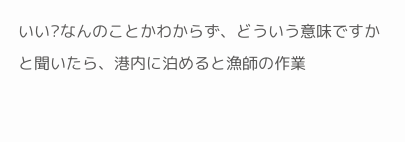いい?なんのことかわからず、どういう意味ですかと聞いたら、港内に泊めると漁師の作業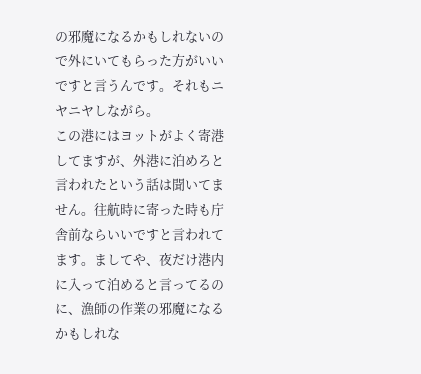の邪魔になるかもしれないので外にいてもらった方がいいですと言うんです。それもニヤニヤしながら。
この港にはヨットがよく寄港してますが、外港に泊めろと言われたという話は聞いてません。往航時に寄った時も庁舎前ならいいですと言われてます。ましてや、夜だけ港内に入って泊めると言ってるのに、漁師の作業の邪魔になるかもしれな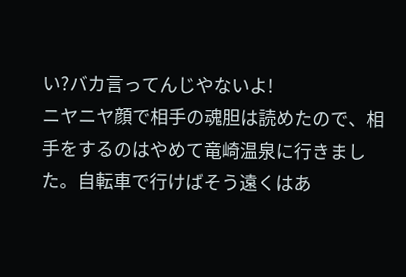い?バカ言ってんじやないよ!
ニヤニヤ顔で相手の魂胆は読めたので、相手をするのはやめて竜崎温泉に行きました。自転車で行けばそう遠くはあ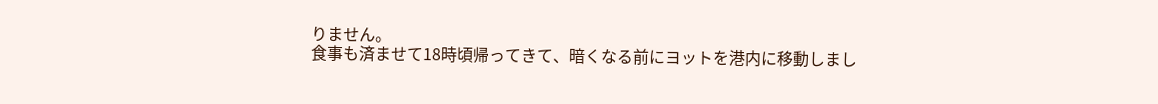りません。
食事も済ませて18時頃帰ってきて、暗くなる前にヨットを港内に移動しまし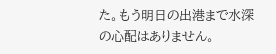た。もう明日の出港まで水深の心配はありません。